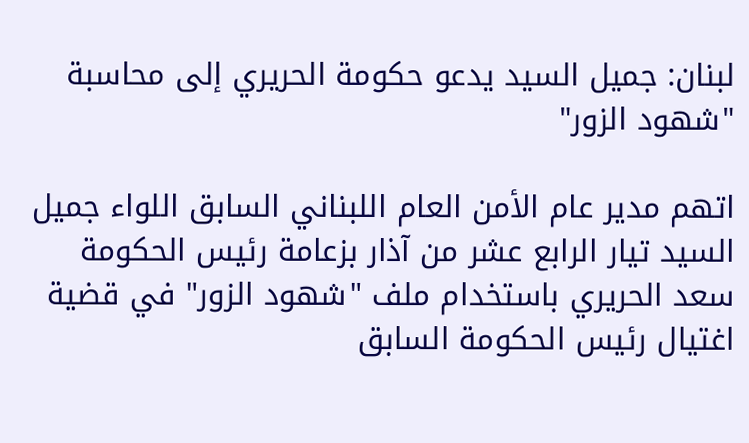لبنان: جميل السيد يدعو حكومة الحريري إلى محاسبة "شهود الزور"

اتهم مدير عام الأمن العام اللبناني السابق اللواء جميل السيد تيار الرابع عشر من آذار بزعامة رئيس الحكومة سعد الحريري باستخدام ملف "شهود الزور" في قضية اغتيال رئيس الحكومة السابق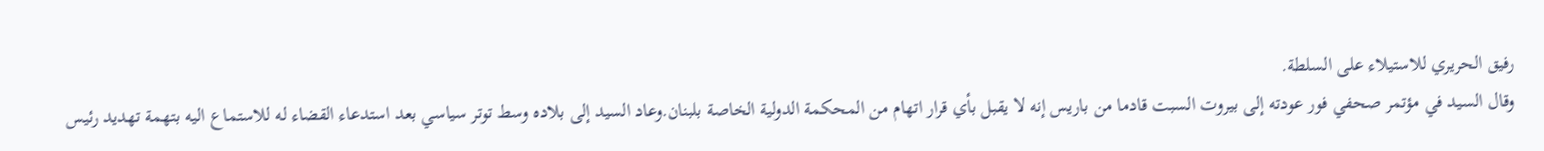رفيق الحريري للاستيلاء على السلطة.
وقال السيد في مؤتمر صحفي فور عودته إلى بيروت السبت قادما من باريس إنه لا يقبل بأي قرار اتهام من المحكمة الدولية الخاصة بلبنان.وعاد السيد إلى بلاده وسط توتر سياسي بعد استدعاء القضاء له للاستماع اليه بتهمة تهديد رئيس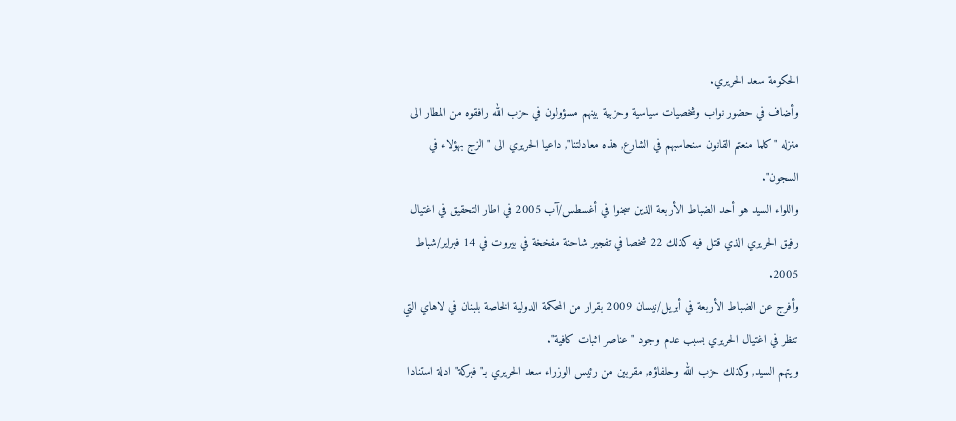الحكومة سعد الحريري.
وأضاف في حضور نواب وشخصيات سياسية وحزبية بينهم مسؤولون في حزب الله رافقوه من المطار الى منزله "كلما منعتم القانون سنحاسبهم في الشارع, هذه معادلتنا", داعيا الحريري الى "الزج بهؤلاء في السجون".
واللواء السيد هو أحد الضباط الأربعة الذين سجنوا في أغسطس/آب 2005 في اطار التحقيق في اغتيال رفيق الحريري الذي قتل فيه كذلك 22 شخصا في تفجير شاحنة مفخخة في بيروت في 14 فبراير/شباط 2005.
وأفرج عن الضباط الأربعة في أبريل/نيسان 2009 بقرار من المحكمة الدولية الخاصة بلبنان في لاهاي التي تنظر في اغتيال الحريري بسبب عدم وجود "عناصر اثبات كافية".
ويتهم السيد, وكذلك حزب الله وحلفاؤه, مقربين من رئيس الوزراء سعد الحريري بـ"فبركة" ادلة استنادا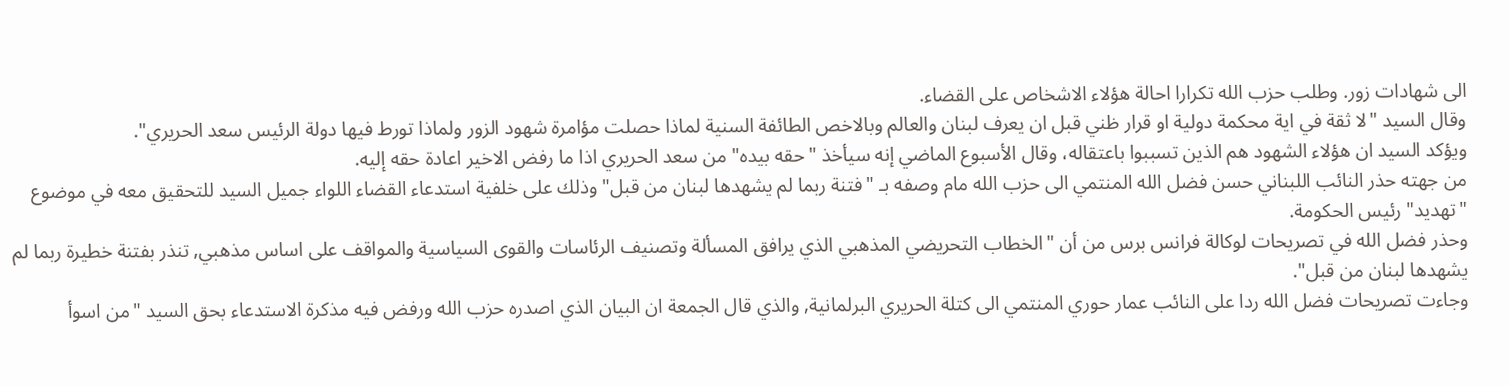الى شهادات زور. وطلب حزب الله تكرارا احالة هؤلاء الاشخاص على القضاء.
وقال السيد "لا ثقة في اية محكمة دولية او قرار ظني قبل ان يعرف لبنان والعالم وبالاخص الطائفة السنية لماذا حصلت مؤامرة شهود الزور ولماذا تورط فيها دولة الرئيس سعد الحريري".
ويؤكد السيد ان هؤلاء الشهود هم الذين تسببوا باعتقاله، وقال الأسبوع الماضي إنه سيأخذ "حقه بيده" من سعد الحريري اذا ما رفض الاخير اعادة حقه إليه.
من جهته حذر النائب اللبناني حسن فضل الله المنتمي الى حزب الله مام وصفه بـ "فتنة ربما لم يشهدها لبنان من قبل" وذلك على خلفية استدعاء القضاء اللواء جميل السيد للتحقيق معه في موضوع "تهديد" رئيس الحكومة.
وحذر فضل الله في تصريحات لوكالة فرانس برس من أن "الخطاب التحريضي المذهبي الذي يرافق المسألة وتصنيف الرئاسات والقوى السياسية والمواقف على اساس مذهبي, تنذر بفتنة خطيرة ربما لم يشهدها لبنان من قبل".
وجاءت تصريحات فضل الله ردا على النائب عمار حوري المنتمي الى كتلة الحريري البرلمانية, والذي قال الجمعة ان البيان الذي اصدره حزب الله ورفض فيه مذكرة الاستدعاء بحق السيد "من اسوأ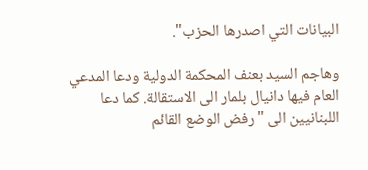البيانات التي اصدرها الحزب".

وهاجم السيد بعنف المحكمة الدولية ودعا المدعي العام فيها دانيال بلمار الى الاستقالة. كما دعا اللبنانيين الى "رفض الوضع القائم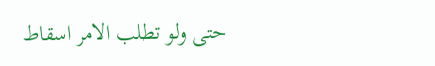حتى ولو تطلب الامر اسقاط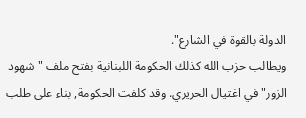الدولة بالقوة في الشارع".
ويطالب حزب الله كذلك الحكومة اللبنانية بفتح ملف "شهود الزور" في اغتيال الحريري. وقد كلفت الحكومة, بناء على طلب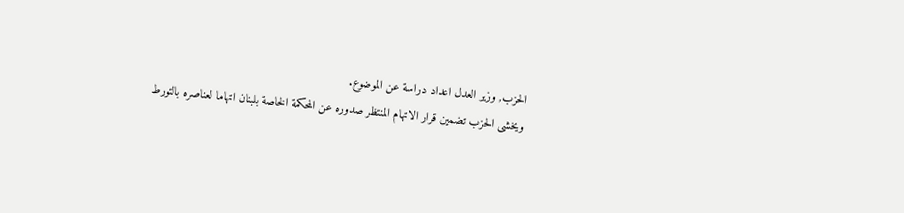الحزب, وزير العدل اعداد دراسة عن الموضوع.
ويخشى الحزب تضمين قرار الاتهام المنتظر صدوره عن المحكمة الخاصة بلبنان اتهاما لعناصره بالتورط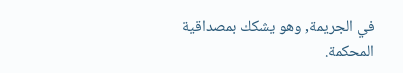في الجريمة, وهو يشكك بمصداقية المحكمة.